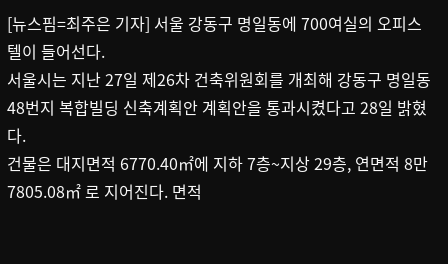[뉴스핌=최주은 기자] 서울 강동구 명일동에 700여실의 오피스텔이 들어선다.
서울시는 지난 27일 제26차 건축위원회를 개최해 강동구 명일동 48번지 복합빌딩 신축계획안 계획안을 통과시켰다고 28일 밝혔다.
건물은 대지면적 6770.40㎡에 지하 7층~지상 29층, 연면적 8만 7805.08㎡ 로 지어진다. 면적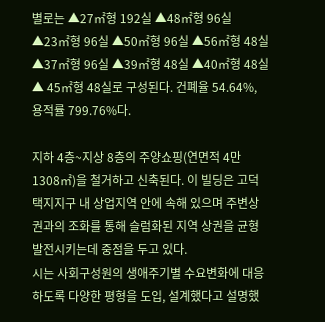별로는 ▲27㎡형 192실 ▲48㎡형 96실 ▲23㎡형 96실 ▲50㎡형 96실 ▲56㎡형 48실 ▲37㎡형 96실 ▲39㎡형 48실 ▲40㎡형 48실 ▲ 45㎡형 48실로 구성된다. 건폐율 54.64%, 용적률 799.76%다.

지하 4층~지상 8층의 주양쇼핑(연면적 4만 1308㎡)을 철거하고 신축된다. 이 빌딩은 고덕택지지구 내 상업지역 안에 속해 있으며 주변상권과의 조화를 통해 슬럼화된 지역 상권을 균형 발전시키는데 중점을 두고 있다.
시는 사회구성원의 생애주기별 수요변화에 대응하도록 다양한 평형을 도입, 설계했다고 설명했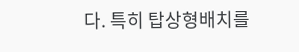다. 특히 탑상형배치를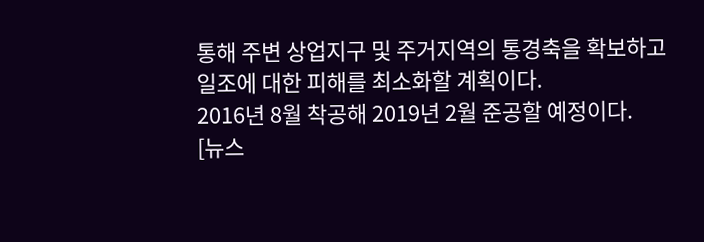통해 주변 상업지구 및 주거지역의 통경축을 확보하고 일조에 대한 피해를 최소화할 계획이다.
2016년 8월 착공해 2019년 2월 준공할 예정이다.
[뉴스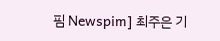핌 Newspim] 최주은 기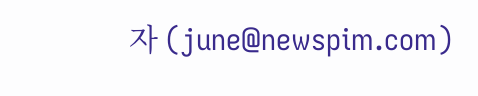자 (june@newspim.com)